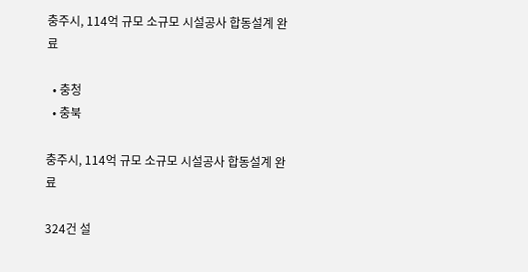충주시, 114억 규모 소규모 시설공사 합동설계 완료

  • 충청
  • 충북

충주시, 114억 규모 소규모 시설공사 합동설계 완료

324건 설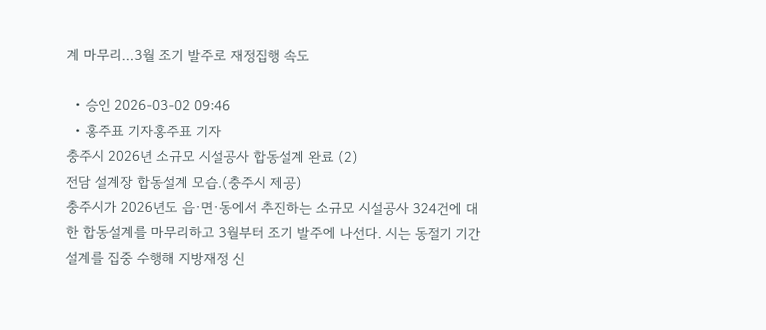계 마무리…3월 조기 발주로 재정집행 속도

  • 승인 2026-03-02 09:46
  • 홍주표 기자홍주표 기자
충주시 2026년 소규모 시설공사 합동설계 완료 (2)
전담 설계장 합동설계 모습.(충주시 제공)
충주시가 2026년도 읍·면·동에서 추진하는 소규모 시설공사 324건에 대한 합동설계를 마무리하고 3월부터 조기 발주에 나선다. 시는 동절기 기간 설계를 집중 수행해 지방재정 신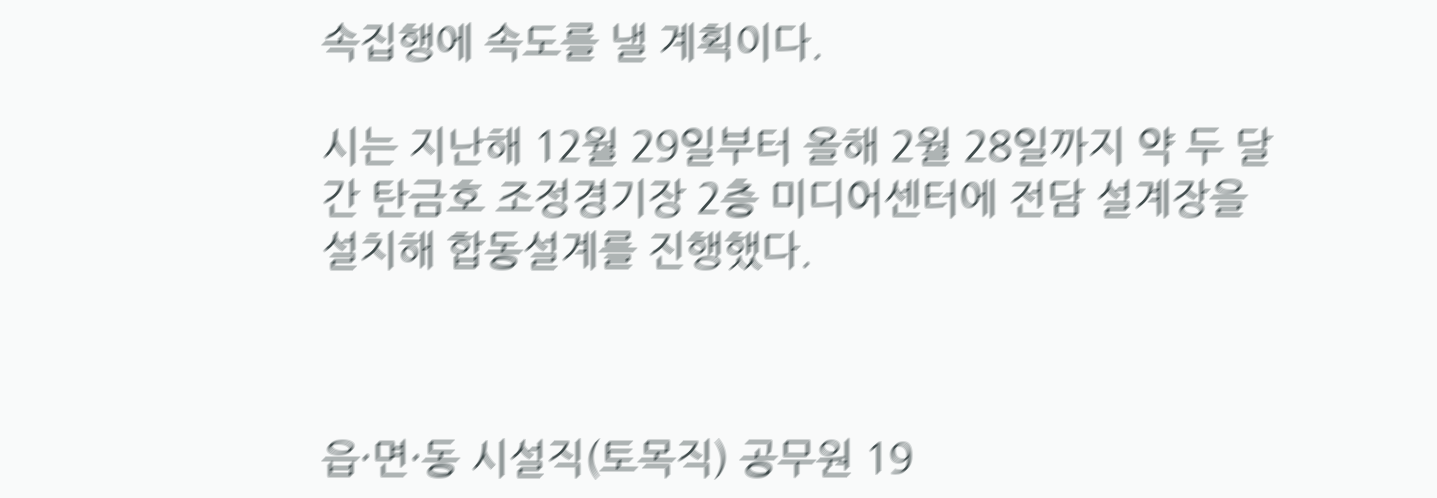속집행에 속도를 낼 계획이다.

시는 지난해 12월 29일부터 올해 2월 28일까지 약 두 달간 탄금호 조정경기장 2층 미디어센터에 전담 설계장을 설치해 합동설계를 진행했다.



읍·면·동 시설직(토목직) 공무원 19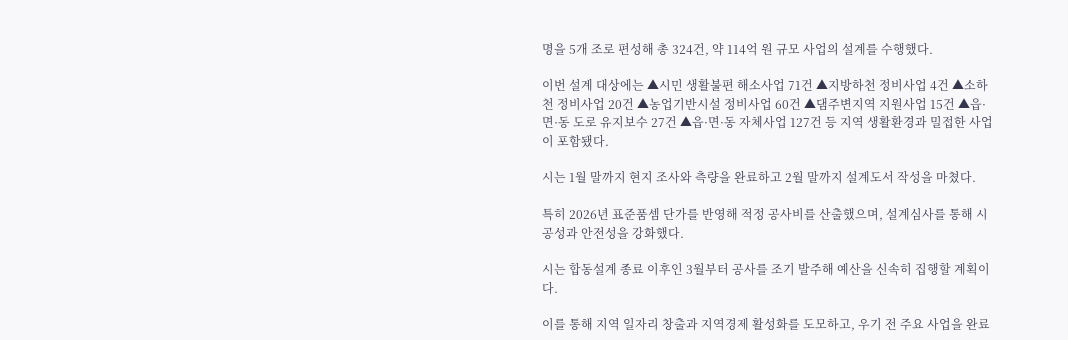명을 5개 조로 편성해 총 324건, 약 114억 원 규모 사업의 설계를 수행했다.

이번 설계 대상에는 ▲시민 생활불편 해소사업 71건 ▲지방하천 정비사업 4건 ▲소하천 정비사업 20건 ▲농업기반시설 정비사업 60건 ▲댐주변지역 지원사업 15건 ▲읍·면·동 도로 유지보수 27건 ▲읍·면·동 자체사업 127건 등 지역 생활환경과 밀접한 사업이 포함됐다.

시는 1월 말까지 현지 조사와 측량을 완료하고 2월 말까지 설계도서 작성을 마쳤다.

특히 2026년 표준품셈 단가를 반영해 적정 공사비를 산출했으며, 설계심사를 통해 시공성과 안전성을 강화했다.

시는 합동설계 종료 이후인 3월부터 공사를 조기 발주해 예산을 신속히 집행할 계획이다.

이를 통해 지역 일자리 창출과 지역경제 활성화를 도모하고, 우기 전 주요 사업을 완료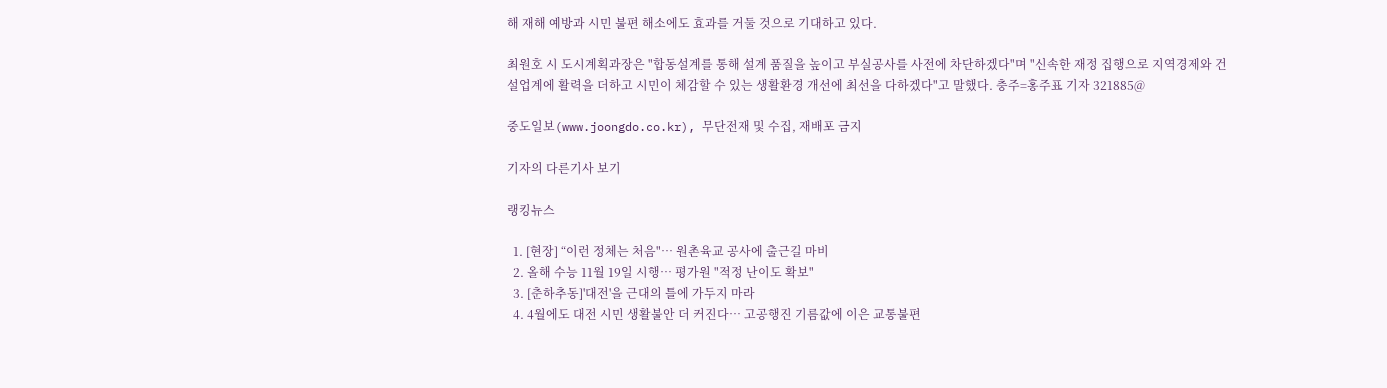해 재해 예방과 시민 불편 해소에도 효과를 거둘 것으로 기대하고 있다.

최원호 시 도시계획과장은 "합동설계를 통해 설계 품질을 높이고 부실공사를 사전에 차단하겠다"며 "신속한 재정 집행으로 지역경제와 건설업계에 활력을 더하고 시민이 체감할 수 있는 생활환경 개선에 최선을 다하겠다"고 말했다. 충주=홍주표 기자 321885@

중도일보(www.joongdo.co.kr), 무단전재 및 수집, 재배포 금지

기자의 다른기사 보기

랭킹뉴스

  1. [현장] “이런 정체는 처음"… 원촌육교 공사에 출근길 마비
  2. 올해 수능 11월 19일 시행… 평가원 "적정 난이도 확보"
  3. [춘하추동]'대전'을 근대의 틀에 가두지 마라
  4. 4월에도 대전 시민 생활불안 더 커진다… 고공행진 기름값에 이은 교통불편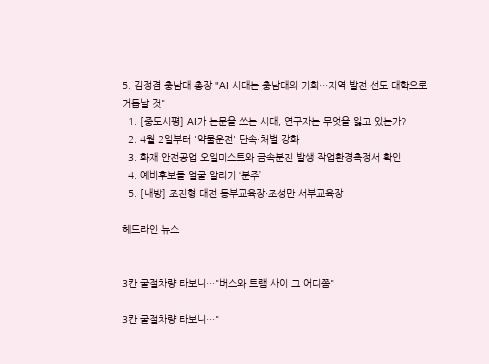5. 김정겸 충남대 총장 "AI 시대는 충남대의 기회…지역 발전 선도 대학으로 거듭날 것"
  1. [중도시평] AI가 논문을 쓰는 시대, 연구자는 무엇을 잃고 있는가?
  2. 4월 2일부터 '약물운전' 단속·처벌 강화
  3. 화재 안전공업 오일미스트와 금속분진 발생 작업환경측정서 확인
  4. 예비후보들 얼굴 알리기 ‘분주’
  5. [내방] 조진형 대전 동부교육장·조성만 서부교육장

헤드라인 뉴스


3칸 굴절차량 타보니…"버스와 트램 사이 그 어디쯤"

3칸 굴절차량 타보니…"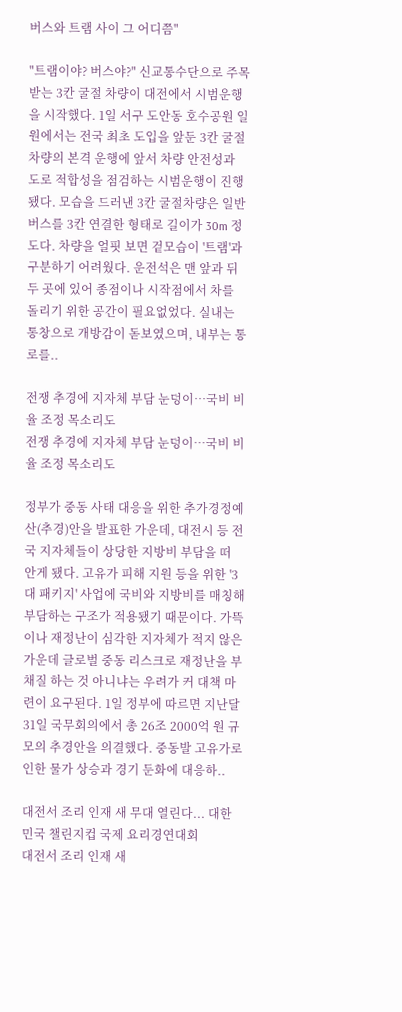버스와 트램 사이 그 어디쯤"

"트램이야? 버스야?" 신교통수단으로 주목받는 3칸 굴절 차량이 대전에서 시범운행을 시작했다. 1일 서구 도안동 호수공원 일원에서는 전국 최초 도입을 앞둔 3칸 굴절차량의 본격 운행에 앞서 차량 안전성과 도로 적합성을 점검하는 시범운행이 진행됐다. 모습을 드러낸 3칸 굴절차량은 일반 버스를 3칸 연결한 형태로 길이가 30m 정도다. 차량을 얼핏 보면 겉모습이 '트램'과 구분하기 어려웠다. 운전석은 맨 앞과 뒤 두 곳에 있어 종점이나 시작점에서 차를 돌리기 위한 공간이 필요없었다. 실내는 통창으로 개방감이 돋보였으며, 내부는 통로를..

전쟁 추경에 지자체 부담 눈덩이…국비 비율 조정 목소리도
전쟁 추경에 지자체 부담 눈덩이…국비 비율 조정 목소리도

정부가 중동 사태 대응을 위한 추가경정예산(추경)안을 발표한 가운데, 대전시 등 전국 지자체들이 상당한 지방비 부담을 떠 안게 됐다. 고유가 피해 지원 등을 위한 '3대 패키지' 사업에 국비와 지방비를 매칭해 부담하는 구조가 적용됐기 때문이다. 가뜩이나 재정난이 심각한 지자체가 적지 않은 가운데 글로벌 중동 리스크로 재정난을 부채질 하는 것 아니냐는 우려가 커 대책 마련이 요구된다. 1일 정부에 따르면 지난달 31일 국무회의에서 총 26조 2000억 원 규모의 추경안을 의결했다. 중동발 고유가로 인한 물가 상승과 경기 둔화에 대응하..

대전서 조리 인재 새 무대 열린다... 대한민국 챌린지컵 국제 요리경연대회
대전서 조리 인재 새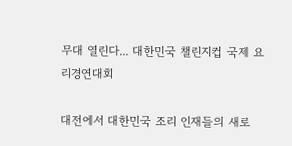무대 열린다... 대한민국 챌린지컵 국제 요리경연대회

대전에서 대한민국 조리 인재들의 새로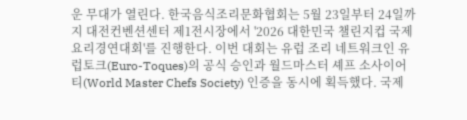운 무대가 열린다. 한국음식조리문화협회는 5월 23일부터 24일까지 대전컨벤션센터 제1전시장에서 '2026 대한민국 챌린지컵 국제 요리경연대회'를 진행한다. 이번 대회는 유럽 조리 네트워크인 유럽토크(Euro-Toques)의 공식 승인과 월드마스터 셰프 소사이어티(World Master Chefs Society) 인증을 동시에 획득했다. 국제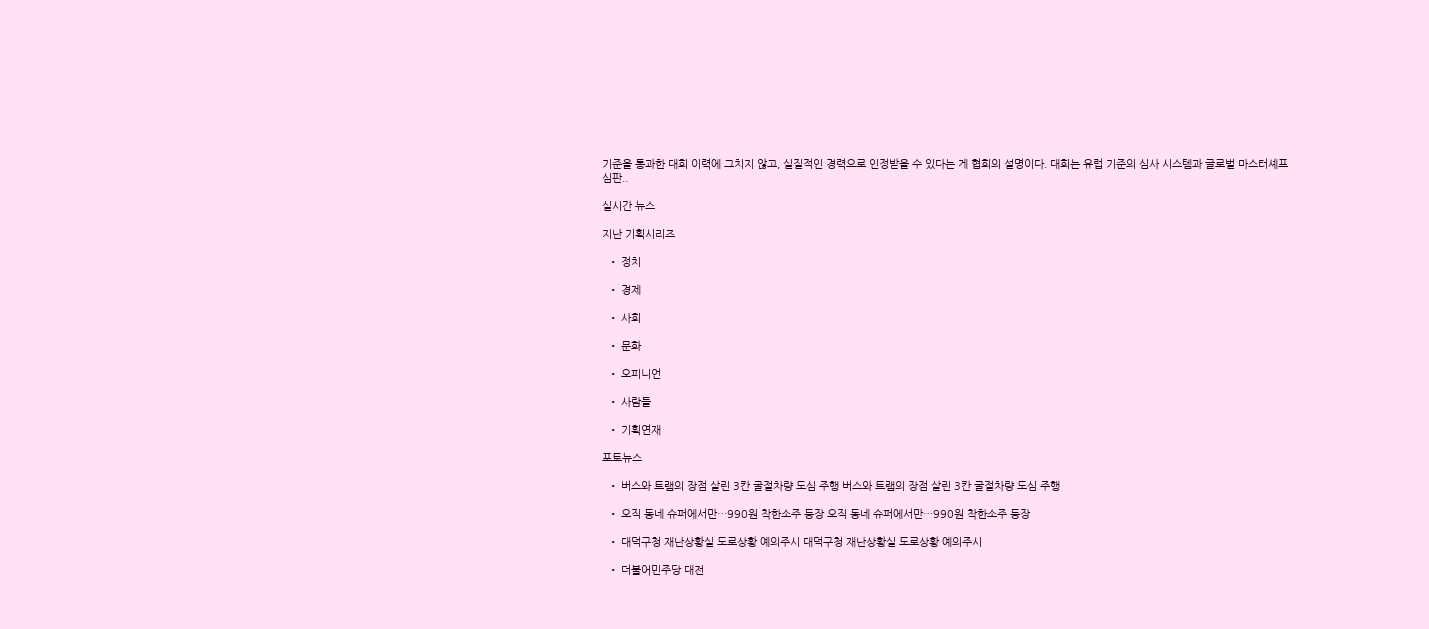기준을 통과한 대회 이력에 그치지 않고, 실질적인 경력으로 인정받을 수 있다는 게 협회의 설명이다. 대회는 유럽 기준의 심사 시스템과 글로벌 마스터셰프 심판..

실시간 뉴스

지난 기획시리즈

  • 정치

  • 경제

  • 사회

  • 문화

  • 오피니언

  • 사람들

  • 기획연재

포토뉴스

  • 버스와 트램의 장점 살린 3칸 굴절차량 도심 주행 버스와 트램의 장점 살린 3칸 굴절차량 도심 주행

  • 오직 동네 슈퍼에서만…990원 착한소주 등장 오직 동네 슈퍼에서만…990원 착한소주 등장

  • 대덕구청 재난상황실 도로상황 예의주시 대덕구청 재난상황실 도로상황 예의주시

  • 더불어민주당 대전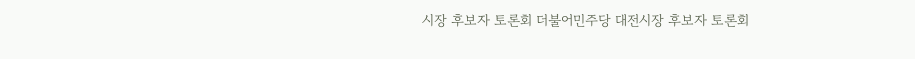시장 후보자 토론회 더불어민주당 대전시장 후보자 토론회